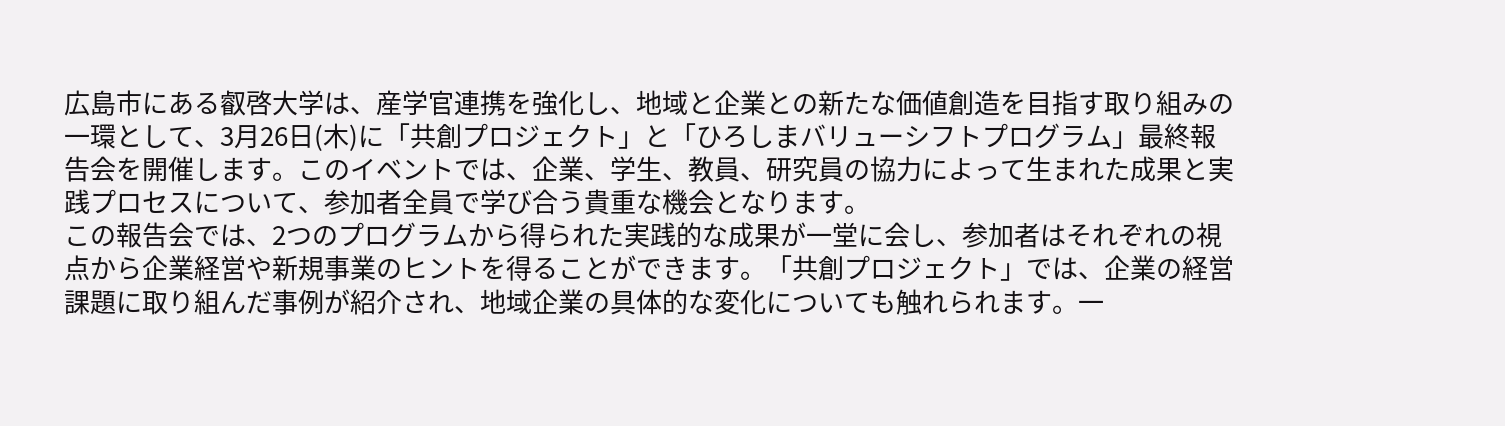広島市にある叡啓大学は、産学官連携を強化し、地域と企業との新たな価値創造を目指す取り組みの一環として、3月26日(木)に「共創プロジェクト」と「ひろしまバリューシフトプログラム」最終報告会を開催します。このイベントでは、企業、学生、教員、研究員の協力によって生まれた成果と実践プロセスについて、参加者全員で学び合う貴重な機会となります。
この報告会では、2つのプログラムから得られた実践的な成果が一堂に会し、参加者はそれぞれの視点から企業経営や新規事業のヒントを得ることができます。「共創プロジェクト」では、企業の経営課題に取り組んだ事例が紹介され、地域企業の具体的な変化についても触れられます。一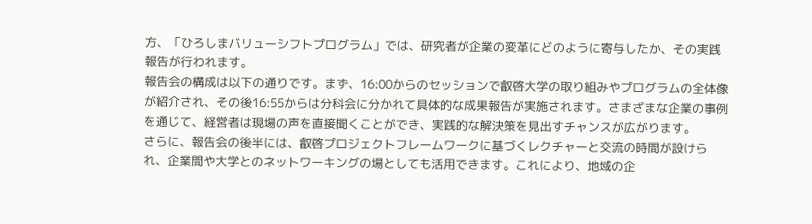方、「ひろしまバリューシフトプログラム」では、研究者が企業の変革にどのように寄与したか、その実践報告が行われます。
報告会の構成は以下の通りです。まず、16:00からのセッションで叡啓大学の取り組みやプログラムの全体像が紹介され、その後16:55からは分科会に分かれて具体的な成果報告が実施されます。さまざまな企業の事例を通じて、経営者は現場の声を直接聞くことができ、実践的な解決策を見出すチャンスが広がります。
さらに、報告会の後半には、叡啓プロジェクトフレームワークに基づくレクチャーと交流の時間が設けられ、企業間や大学とのネットワーキングの場としても活用できます。これにより、地域の企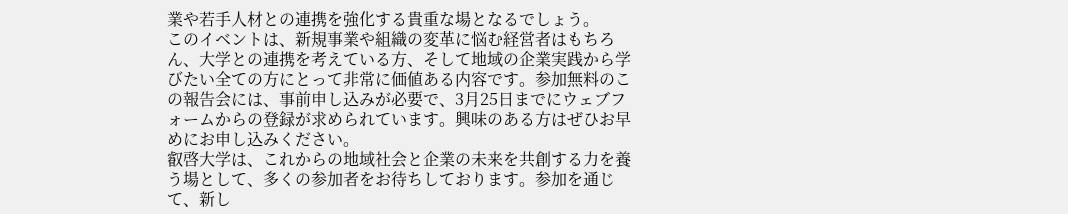業や若手人材との連携を強化する貴重な場となるでしょう。
このイベントは、新規事業や組織の変革に悩む経営者はもちろん、大学との連携を考えている方、そして地域の企業実践から学びたい全ての方にとって非常に価値ある内容です。参加無料のこの報告会には、事前申し込みが必要で、3月25日までにウェブフォームからの登録が求められています。興味のある方はぜひお早めにお申し込みください。
叡啓大学は、これからの地域社会と企業の未来を共創する力を養う場として、多くの参加者をお待ちしております。参加を通じて、新し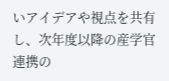いアイデアや視点を共有し、次年度以降の産学官連携の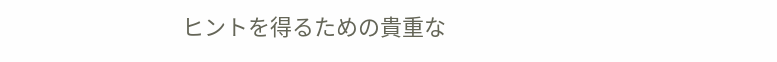ヒントを得るための貴重な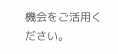機会をご活用ください。